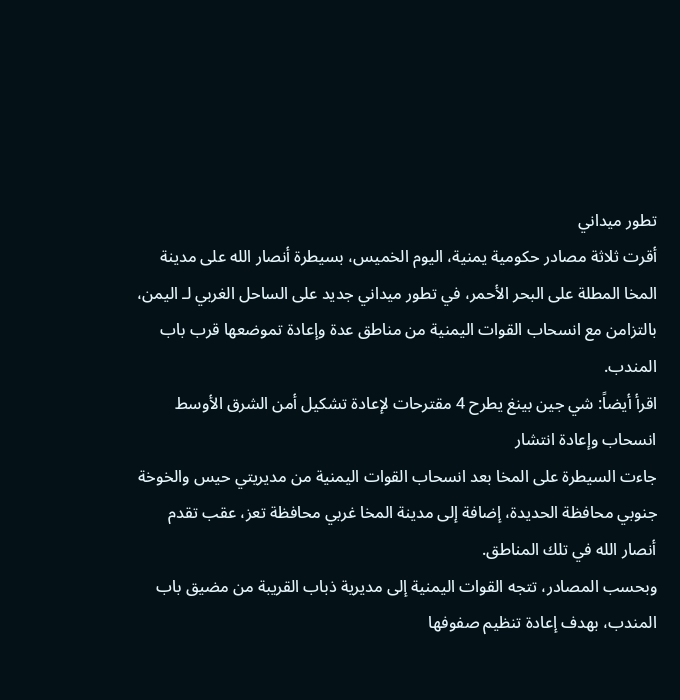تطور ميداني
أقرت ثلاثة مصادر حكومية يمنية، اليوم الخميس، بسيطرة أنصار الله على مدينة المخا المطلة على البحر الأحمر، في تطور ميداني جديد على الساحل الغربي لـ اليمن، بالتزامن مع انسحاب القوات اليمنية من مناطق عدة وإعادة تموضعها قرب باب المندب.
اقرأ أيضاً: شي جين بينغ يطرح 4 مقترحات لإعادة تشكيل أمن الشرق الأوسط
انسحاب وإعادة انتشار
جاءت السيطرة على المخا بعد انسحاب القوات اليمنية من مديريتي حيس والخوخة جنوبي محافظة الحديدة، إضافة إلى مدينة المخا غربي محافظة تعز، عقب تقدم أنصار الله في تلك المناطق.
وبحسب المصادر، تتجه القوات اليمنية إلى مديرية ذباب القريبة من مضيق باب المندب، بهدف إعادة تنظيم صفوفها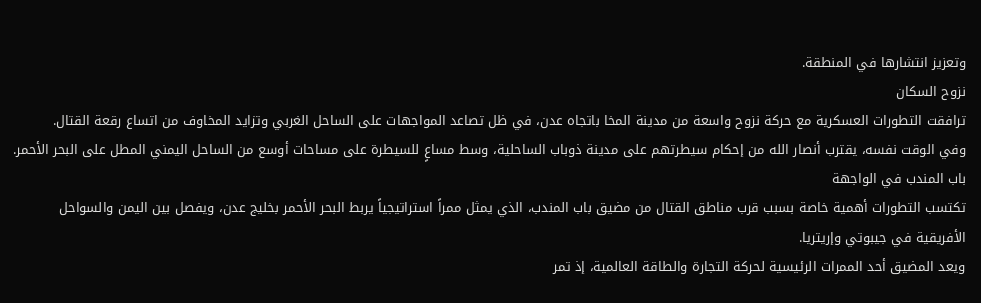وتعزيز انتشارها في المنطقة.
نزوح السكان
ترافقت التطورات العسكرية مع حركة نزوح واسعة من مدينة المخا باتجاه عدن، في ظل تصاعد المواجهات على الساحل الغربي وتزايد المخاوف من اتساع رقعة القتال.
وفي الوقت نفسه، يقترب أنصار الله من إحكام سيطرتهم على مدينة ذوباب الساحلية، وسط مساعٍ للسيطرة على مساحات أوسع من الساحل اليمني المطل على البحر الأحمر.
باب المندب في الواجهة
تكتسب التطورات أهمية خاصة بسبب قرب مناطق القتال من مضيق باب المندب، الذي يمثل ممراً استراتيجياً يربط البحر الأحمر بخليج عدن، ويفصل بين اليمن والسواحل الأفريقية في جيبوتي وإريتريا.
ويعد المضيق أحد الممرات الرئيسية لحركة التجارة والطاقة العالمية، إذ تمر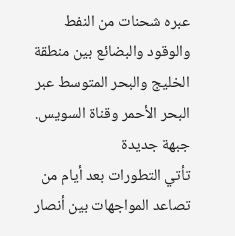عبره شحنات من النفط والوقود والبضائع بين منطقة الخليج والبحر المتوسط عبر البحر الأحمر وقناة السويس.
جبهة جديدة
تأتي التطورات بعد أيام من تصاعد المواجهات بين أنصار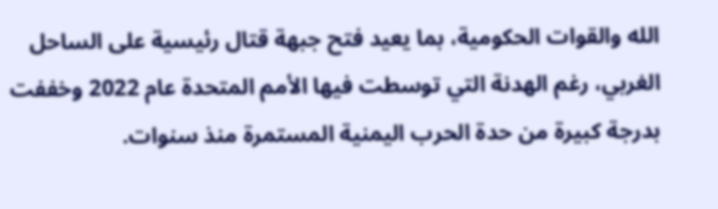الله والقوات الحكومية، بما يعيد فتح جبهة قتال رئيسية على الساحل الغربي، رغم الهدنة التي توسطت فيها الأمم المتحدة عام 2022 وخففت بدرجة كبيرة من حدة الحرب اليمنية المستمرة منذ سنوات.